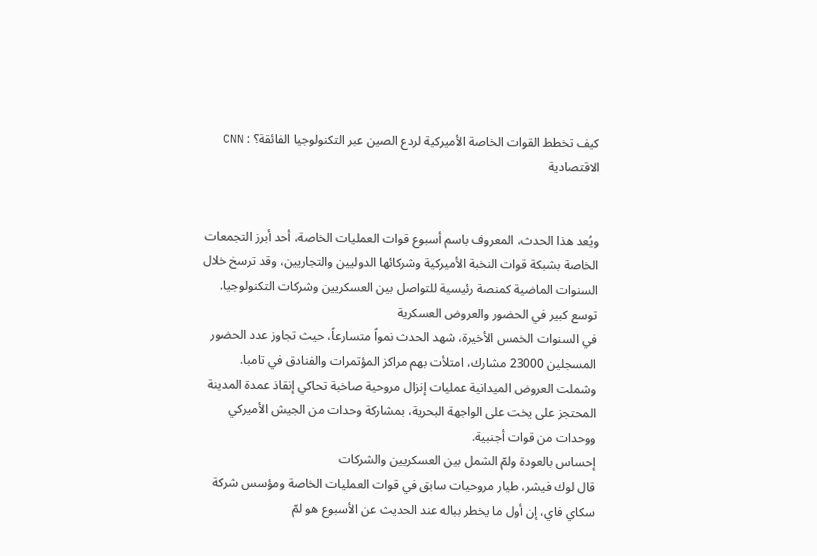كيف تخطط القوات الخاصة الأميركية لردع الصين عبر التكنولوجيا الفائقة؟ : CNN الاقتصادية


ويُعد هذا الحدث، المعروف باسم أسبوع قوات العمليات الخاصة، أحد أبرز التجمعات الخاصة بشبكة قوات النخبة الأميركية وشركائها الدوليين والتجاريين، وقد ترسخ خلال السنوات الماضية كمنصة رئيسية للتواصل بين العسكريين وشركات التكنولوجيا.
توسع كبير في الحضور والعروض العسكرية
في السنوات الخمس الأخيرة، شهد الحدث نمواً متسارعاً، حيث تجاوز عدد الحضور المسجلين 23000 مشارك، امتلأت بهم مراكز المؤتمرات والفنادق في تامبا.
وشملت العروض الميدانية عمليات إنزال مروحية صاخبة تحاكي إنقاذ عمدة المدينة المحتجز على يخت على الواجهة البحرية، بمشاركة وحدات من الجيش الأميركي ووحدات من قوات أجنبية.
إحساس بالعودة ولمّ الشمل بين العسكريين والشركات
قال لوك فيشر، طيار مروحيات سابق في قوات العمليات الخاصة ومؤسس شركة سكاي فاي، إن أول ما يخطر بباله عند الحديث عن الأسبوع هو لمّ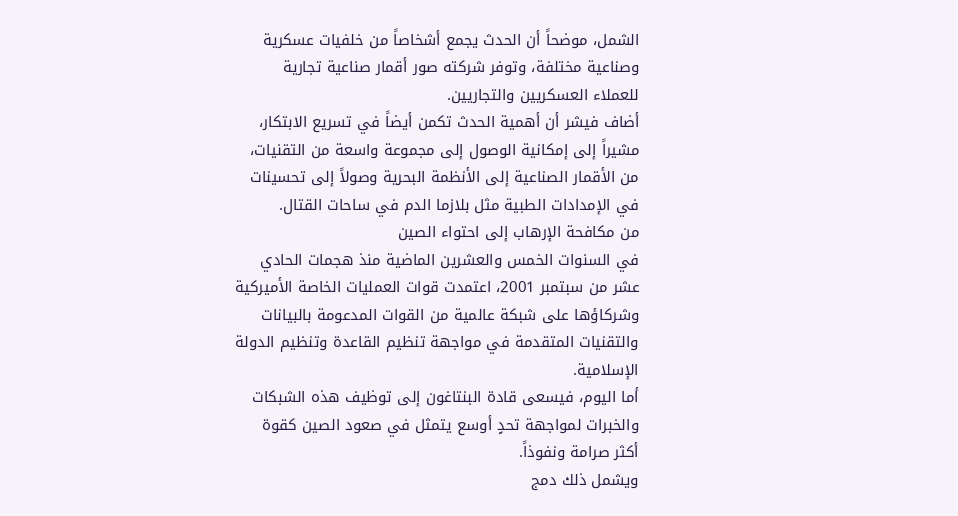الشمل، موضحاً أن الحدث يجمع أشخاصاً من خلفيات عسكرية وصناعية مختلفة، وتوفر شركته صور أقمار صناعية تجارية للعملاء العسكريين والتجاريين.
أضاف فيشر أن أهمية الحدث تكمن أيضاً في تسريع الابتكار، مشيراً إلى إمكانية الوصول إلى مجموعة واسعة من التقنيات، من الأقمار الصناعية إلى الأنظمة البحرية وصولاً إلى تحسينات في الإمدادات الطبية مثل بلازما الدم في ساحات القتال.
من مكافحة الإرهاب إلى احتواء الصين
في السنوات الخمس والعشرين الماضية منذ هجمات الحادي عشر من سبتمبر 2001، اعتمدت قوات العمليات الخاصة الأميركية وشركاؤها على شبكة عالمية من القوات المدعومة بالبيانات والتقنيات المتقدمة في مواجهة تنظيم القاعدة وتنظيم الدولة الإسلامية.
أما اليوم، فيسعى قادة البنتاغون إلى توظيف هذه الشبكات والخبرات لمواجهة تحدٍ أوسع يتمثل في صعود الصين كقوة أكثر صرامة ونفوذاً.
ويشمل ذلك دمج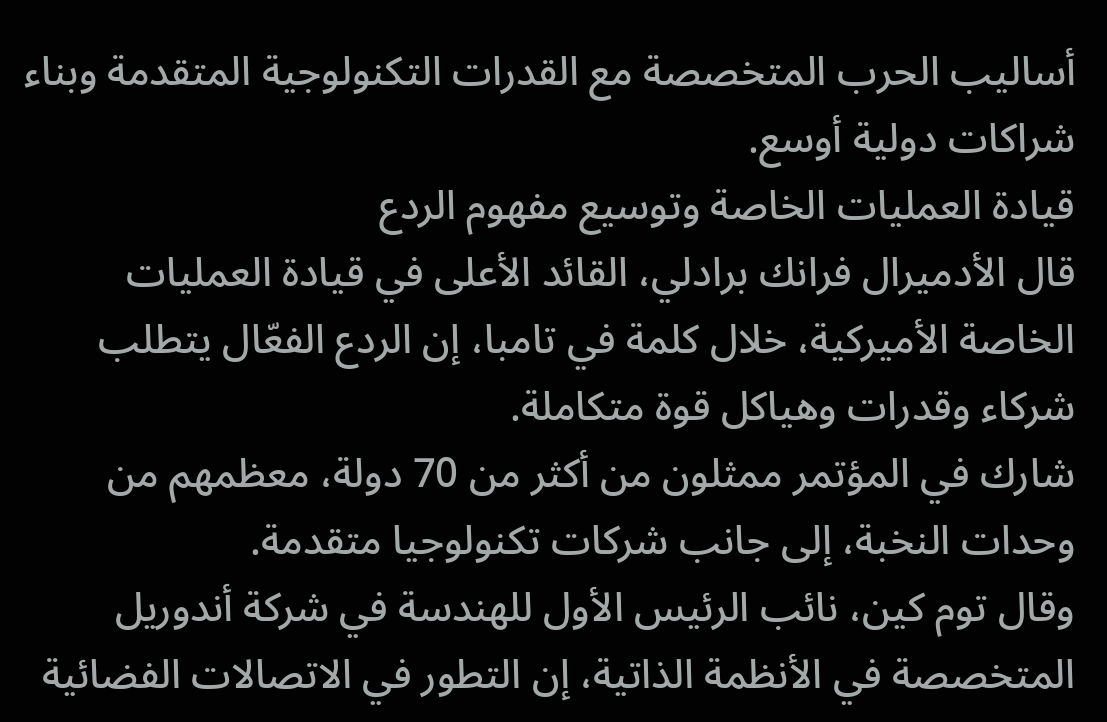أساليب الحرب المتخصصة مع القدرات التكنولوجية المتقدمة وبناء شراكات دولية أوسع.
قيادة العمليات الخاصة وتوسيع مفهوم الردع
قال الأدميرال فرانك برادلي، القائد الأعلى في قيادة العمليات الخاصة الأميركية، خلال كلمة في تامبا، إن الردع الفعّال يتطلب شركاء وقدرات وهياكل قوة متكاملة.
شارك في المؤتمر ممثلون من أكثر من 70 دولة، معظمهم من وحدات النخبة، إلى جانب شركات تكنولوجيا متقدمة.
وقال توم كين، نائب الرئيس الأول للهندسة في شركة أندوريل المتخصصة في الأنظمة الذاتية، إن التطور في الاتصالات الفضائية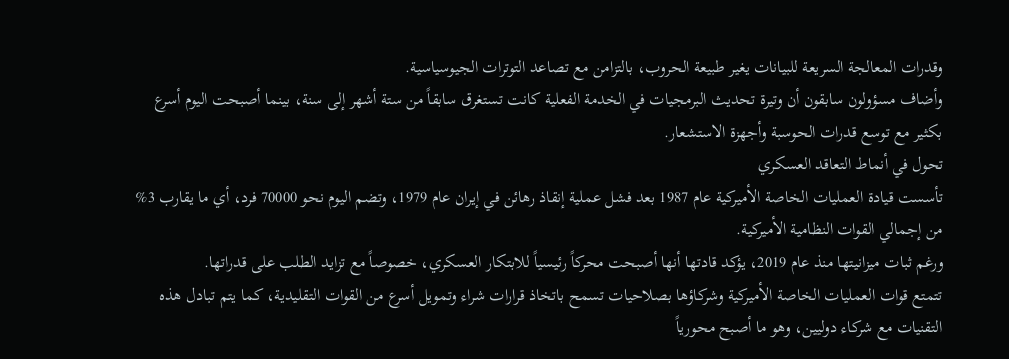وقدرات المعالجة السريعة للبيانات يغير طبيعة الحروب، بالتزامن مع تصاعد التوترات الجيوسياسية.
وأضاف مسؤولون سابقون أن وتيرة تحديث البرمجيات في الخدمة الفعلية كانت تستغرق سابقاً من ستة أشهر إلى سنة، بينما أصبحت اليوم أسرع بكثير مع توسع قدرات الحوسبة وأجهزة الاستشعار.
تحول في أنماط التعاقد العسكري
تأسست قيادة العمليات الخاصة الأميركية عام 1987 بعد فشل عملية إنقاذ رهائن في إيران عام 1979، وتضم اليوم نحو 70000 فرد، أي ما يقارب 3% من إجمالي القوات النظامية الأميركية.
ورغم ثبات ميزانيتها منذ عام 2019، يؤكد قادتها أنها أصبحت محركاً رئيسياً للابتكار العسكري، خصوصاً مع تزايد الطلب على قدراتها.
تتمتع قوات العمليات الخاصة الأميركية وشركاؤها بصلاحيات تسمح باتخاذ قرارات شراء وتمويل أسرع من القوات التقليدية، كما يتم تبادل هذه التقنيات مع شركاء دوليين، وهو ما أصبح محورياً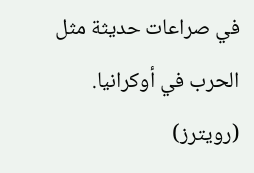في صراعات حديثة مثل الحرب في أوكرانيا.
(رويترز)